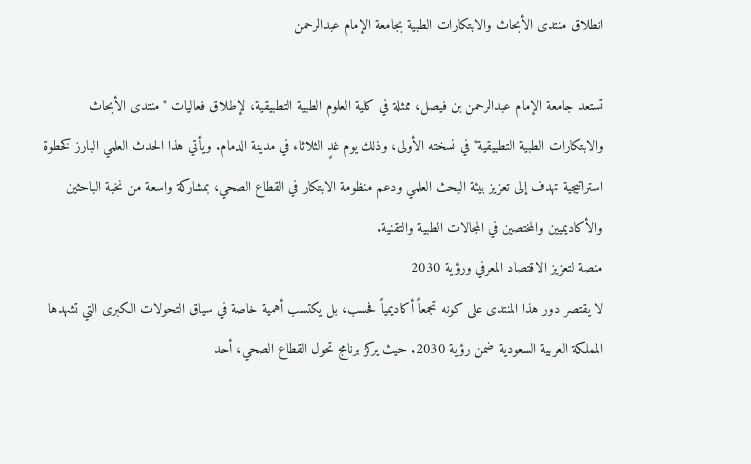انطلاق منتدى الأبحاث والابتكارات الطبية بجامعة الإمام عبدالرحمن

تستعد جامعة الإمام عبدالرحمن بن فيصل، ممثلة في كلية العلوم الطبية التطبيقية، لإطلاق فعاليات "منتدى الأبحاث والابتكارات الطبية التطبيقية" في نسخته الأولى، وذلك يوم غدٍ الثلاثاء في مدينة الدمام. ويأتي هذا الحدث العلمي البارز كخطوة استراتيجية تهدف إلى تعزيز بيئة البحث العلمي ودعم منظومة الابتكار في القطاع الصحي، بمشاركة واسعة من نخبة الباحثين والأكاديميين والمختصين في المجالات الطبية والتقنية.
منصة لتعزيز الاقتصاد المعرفي ورؤية 2030
لا يقتصر دور هذا المنتدى على كونه تجمعاً أكاديمياً فحسب، بل يكتسب أهمية خاصة في سياق التحولات الكبرى التي تشهدها المملكة العربية السعودية ضمن رؤية 2030. حيث يركز برنامج تحول القطاع الصحي، أحد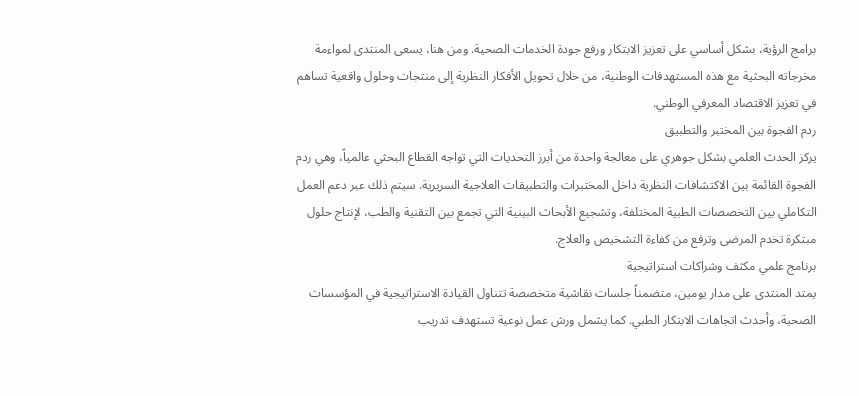برامج الرؤية، بشكل أساسي على تعزيز الابتكار ورفع جودة الخدمات الصحية. ومن هنا، يسعى المنتدى لمواءمة مخرجاته البحثية مع هذه المستهدفات الوطنية، من خلال تحويل الأفكار النظرية إلى منتجات وحلول واقعية تساهم في تعزيز الاقتصاد المعرفي الوطني.
ردم الفجوة بين المختبر والتطبيق
يركز الحدث العلمي بشكل جوهري على معالجة واحدة من أبرز التحديات التي تواجه القطاع البحثي عالمياً، وهي ردم الفجوة القائمة بين الاكتشافات النظرية داخل المختبرات والتطبيقات العلاجية السريرية. سيتم ذلك عبر دعم العمل التكاملي بين التخصصات الطبية المختلفة، وتشجيع الأبحاث البينية التي تجمع بين التقنية والطب، لإنتاج حلول مبتكرة تخدم المرضى وترفع من كفاءة التشخيص والعلاج.
برنامج علمي مكثف وشراكات استراتيجية
يمتد المنتدى على مدار يومين، متضمناً جلسات نقاشية متخصصة تتناول القيادة الاستراتيجية في المؤسسات الصحية، وأحدث اتجاهات الابتكار الطبي. كما يشمل ورش عمل نوعية تستهدف تدريب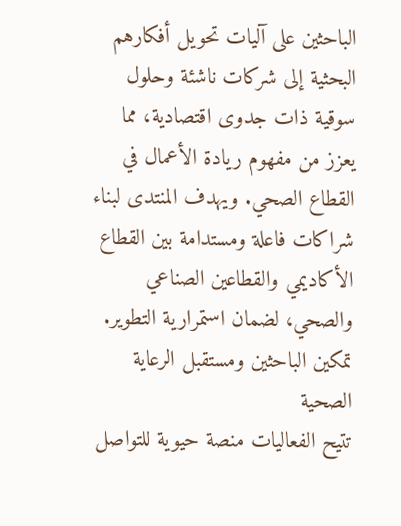الباحثين على آليات تحويل أفكارهم البحثية إلى شركات ناشئة وحلول سوقية ذات جدوى اقتصادية، مما يعزز من مفهوم ريادة الأعمال في القطاع الصحي. ويهدف المنتدى لبناء شراكات فاعلة ومستدامة بين القطاع الأكاديمي والقطاعين الصناعي والصحي، لضمان استمرارية التطوير.
تمكين الباحثين ومستقبل الرعاية الصحية
تتيح الفعاليات منصة حيوية للتواصل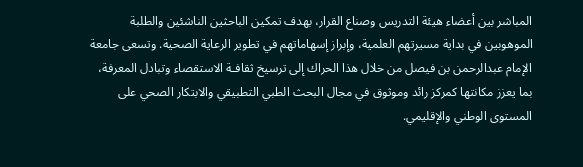المباشر بين أعضاء هيئة التدريس وصناع القرار، بهدف تمكين الباحثين الناشئين والطلبة الموهوبين في بداية مسيرتهم العلمية، وإبراز إسهاماتهم في تطوير الرعاية الصحية. وتسعى جامعة الإمام عبدالرحمن بن فيصل من خلال هذا الحراك إلى ترسيخ ثقافـة الاستقصاء وتبادل المعرفة، بما يعزز مكانتها كمركز رائد وموثوق في مجال البحث الطبي التطبيقي والابتكار الصحي على المستوى الوطني والإقليمي.